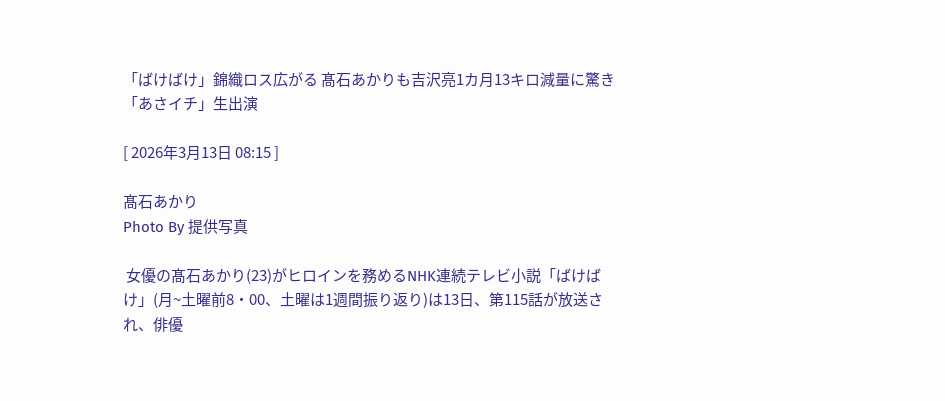「ばけばけ」錦織ロス広がる 髙石あかりも吉沢亮1カ月13キロ減量に驚き「あさイチ」生出演

[ 2026年3月13日 08:15 ]

髙石あかり
Photo By 提供写真

 女優の髙石あかり(23)がヒロインを務めるNHK連続テレビ小説「ばけばけ」(月~土曜前8・00、土曜は1週間振り返り)は13日、第115話が放送され、俳優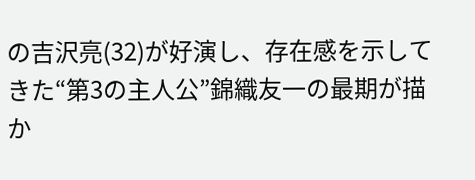の吉沢亮(32)が好演し、存在感を示してきた“第3の主人公”錦織友一の最期が描か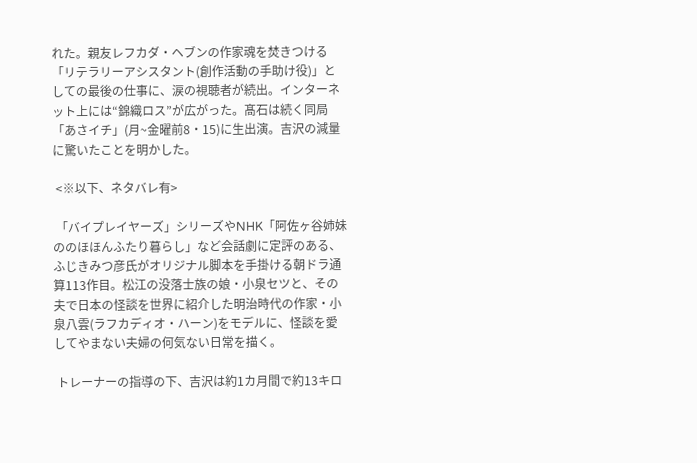れた。親友レフカダ・ヘブンの作家魂を焚きつける「リテラリーアシスタント(創作活動の手助け役)」としての最後の仕事に、涙の視聴者が続出。インターネット上には“錦織ロス”が広がった。髙石は続く同局「あさイチ」(月~金曜前8・15)に生出演。吉沢の減量に驚いたことを明かした。

 <※以下、ネタバレ有>

 「バイプレイヤーズ」シリーズやNHK「阿佐ヶ谷姉妹ののほほんふたり暮らし」など会話劇に定評のある、ふじきみつ彦氏がオリジナル脚本を手掛ける朝ドラ通算113作目。松江の没落士族の娘・小泉セツと、その夫で日本の怪談を世界に紹介した明治時代の作家・小泉八雲(ラフカディオ・ハーン)をモデルに、怪談を愛してやまない夫婦の何気ない日常を描く。

 トレーナーの指導の下、吉沢は約1カ月間で約13キロ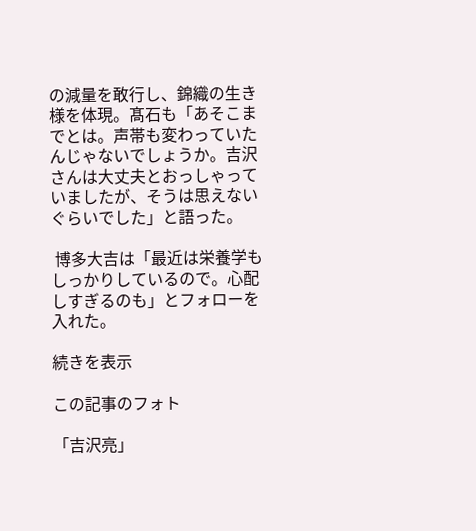の減量を敢行し、錦織の生き様を体現。髙石も「あそこまでとは。声帯も変わっていたんじゃないでしょうか。吉沢さんは大丈夫とおっしゃっていましたが、そうは思えないぐらいでした」と語った。

 博多大吉は「最近は栄養学もしっかりしているので。心配しすぎるのも」とフォローを入れた。

続きを表示

この記事のフォト

「吉沢亮」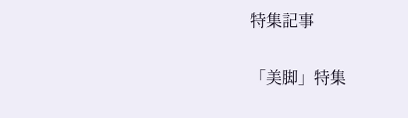特集記事

「美脚」特集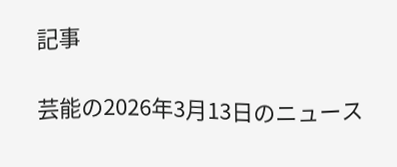記事

芸能の2026年3月13日のニュース